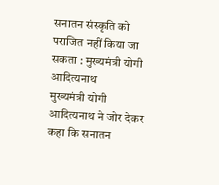सनातन संस्कृति को पराजित नहीं किया जा सकता : मुख्यमंत्री योगी आदित्यनाथ
मुख्यमंत्री योगी आदित्यनाथ ने जोर देकर कहा कि सनातन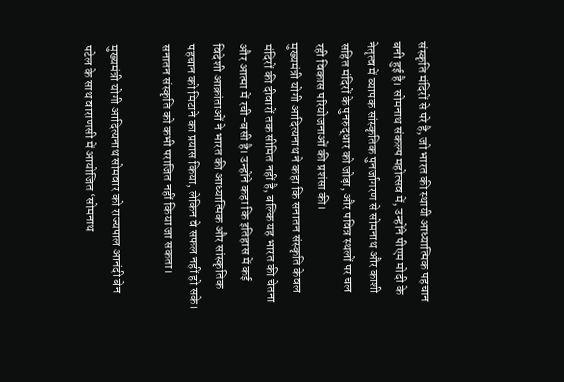संस्कृति मंदिरों से परे है, जो भारत की स्थायी आध्यात्मिक पहचान बनी हुई है। सोमनाथ संकल्प महोत्सव में, उन्होंने पीएम मोदी के नेतृत्व में व्यापक सांस्कृतिक पुनर्जागरण से सोमनाथ और काशी सहित मंदिरों के पुनरुद्धार को जोड़ा, और पवित्र स्थलों पर चल रही विकास परियोजनाओं की प्रशंसा की।
मुख्यमंत्री योगी आदित्यनाथ ने कहा कि सनातन संस्कृति केवल मंदिरों की दीवारों तक सीमित नहीं है, बल्कि यह भारत की चेतना और आत्मा में रची-बसी है। उन्होंने कहा कि इतिहास में कई विदेशी आक्रांताओं ने भारत की आध्यात्मिक और सांस्कृतिक पहचान को मिटाने का प्रयास किया, लेकिन वे सफल नहीं हो सके। सनातन संस्कृति को कभी पराजित नहीं किया जा सकता।

मुख्यमंत्री योगी आदित्यनाथ सोमवार को राज्यपाल आनंदी बेन पटेल के साथ वाराणसी में आयोजित ‘सोमनाथ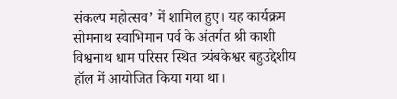संकल्प महोत्सव’ में शामिल हुए। यह कार्यक्रम सोमनाथ स्वाभिमान पर्व के अंतर्गत श्री काशी विश्वनाथ धाम परिसर स्थित त्र्यंबकेश्वर बहुउद्देशीय हॉल में आयोजित किया गया था।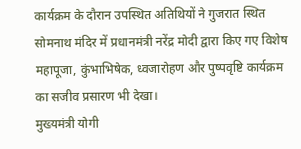कार्यक्रम के दौरान उपस्थित अतिथियों ने गुजरात स्थित सोमनाथ मंदिर में प्रधानमंत्री नरेंद्र मोदी द्वारा किए गए विशेष महापूजा, कुंभाभिषेक, ध्वजारोहण और पुष्पवृष्टि कार्यक्रम का सजीव प्रसारण भी देखा।
मुख्यमंत्री योगी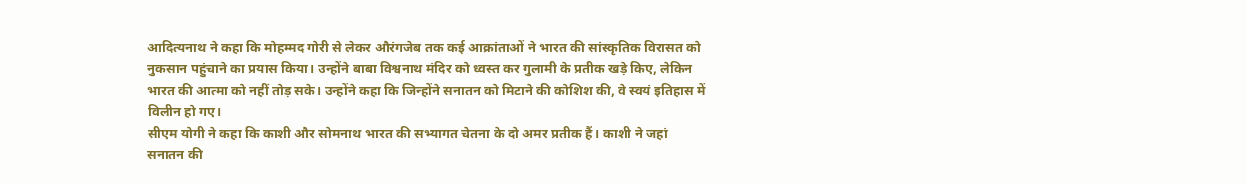आदित्यनाथ ने कहा कि मोहम्मद गोरी से लेकर औरंगजेब तक कई आक्रांताओं ने भारत की सांस्कृतिक विरासत को नुकसान पहुंचाने का प्रयास किया। उन्होंने बाबा विश्वनाथ मंदिर को ध्वस्त कर गुलामी के प्रतीक खड़े किए, लेकिन भारत की आत्मा को नहीं तोड़ सके। उन्होंने कहा कि जिन्होंने सनातन को मिटाने की कोशिश की, वे स्वयं इतिहास में विलीन हो गए।
सीएम योगी ने कहा कि काशी और सोमनाथ भारत की सभ्यागत चेतना के दो अमर प्रतीक हैं। काशी ने जहां सनातन की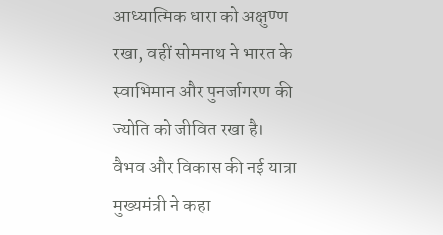आध्यात्मिक धारा को अक्षुण्ण रखा, वहीं सोमनाथ ने भारत के स्वाभिमान और पुनर्जागरण की ज्योति को जीवित रखा है।
वैभव और विकास की नई यात्रा
मुख्यमंत्री ने कहा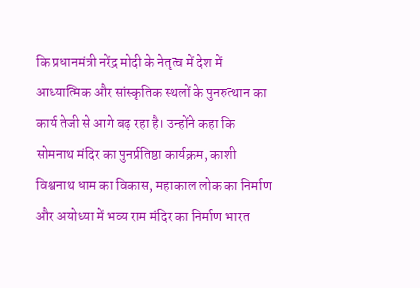कि प्रधानमंत्री नरेंद्र मोदी के नेतृत्व में देश में आध्यात्मिक और सांस्कृतिक स्थलों के पुनरुत्थान का कार्य तेजी से आगे बढ़ रहा है। उन्होंने कहा कि सोमनाथ मंदिर का पुनर्प्रतिष्ठा कार्यक्रम, काशी विश्वनाथ धाम का विकास, महाकाल लोक का निर्माण और अयोध्या में भव्य राम मंदिर का निर्माण भारत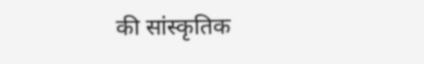की सांस्कृतिक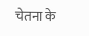चेतना के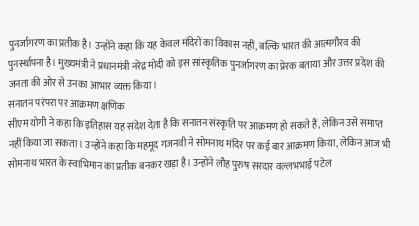पुनर्जागरण का प्रतीक है। उन्होंने कहा कि यह केवल मंदिरों का विकास नहीं, बल्कि भारत की आत्मगौरव की पुनर्स्थापना है। मुख्यमंत्री ने प्रधानमंत्री नरेंद्र मोदी को इस सांस्कृतिक पुनर्जागरण का प्रेरक बताया और उत्तर प्रदेश की जनता की ओर से उनका आभार व्यक्त किया।
सनातन परंपरा पर आक्रमण क्षणिक
सीएम योगी ने कहा कि इतिहास यह संदेश देता है कि सनातन संस्कृति पर आक्रमण हो सकते हैं, लेकिन उसे समाप्त नहीं किया जा सकता। उन्होंने कहा कि महमूद गजनवी ने सोमनाथ मंदिर पर कई बार आक्रमण किया, लेकिन आज भी सोमनाथ भारत के स्वाभिमान का प्रतीक बनकर खड़ा है। उन्होंने लौह पुरुष सरदार वल्लभभाई पटेल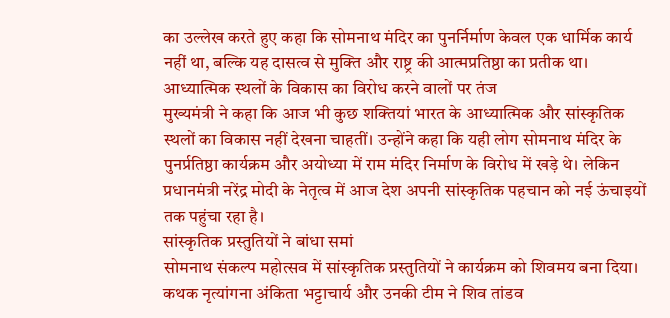का उल्लेख करते हुए कहा कि सोमनाथ मंदिर का पुनर्निर्माण केवल एक धार्मिक कार्य नहीं था, बल्कि यह दासत्व से मुक्ति और राष्ट्र की आत्मप्रतिष्ठा का प्रतीक था।
आध्यात्मिक स्थलों के विकास का विरोध करने वालों पर तंज
मुख्यमंत्री ने कहा कि आज भी कुछ शक्तियां भारत के आध्यात्मिक और सांस्कृतिक स्थलों का विकास नहीं देखना चाहतीं। उन्होंने कहा कि यही लोग सोमनाथ मंदिर के पुनर्प्रतिष्ठा कार्यक्रम और अयोध्या में राम मंदिर निर्माण के विरोध में खड़े थे। लेकिन प्रधानमंत्री नरेंद्र मोदी के नेतृत्व में आज देश अपनी सांस्कृतिक पहचान को नई ऊंचाइयों तक पहुंचा रहा है।
सांस्कृतिक प्रस्तुतियों ने बांधा समां
सोमनाथ संकल्प महोत्सव में सांस्कृतिक प्रस्तुतियों ने कार्यक्रम को शिवमय बना दिया। कथक नृत्यांगना अंकिता भट्टाचार्य और उनकी टीम ने शिव तांडव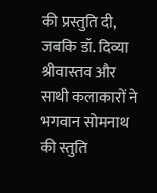की प्रस्तुति दी, जबकि डॉ. दिव्या श्रीवास्तव और साथी कलाकारों ने भगवान सोमनाथ की स्तुति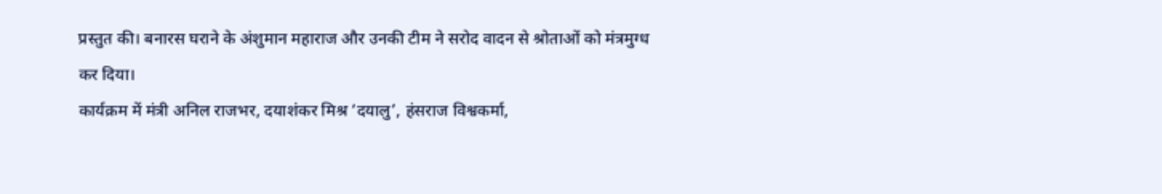प्रस्तुत की। बनारस घराने के अंशुमान महाराज और उनकी टीम ने सरोद वादन से श्रोताओं को मंत्रमुग्ध कर दिया।
कार्यक्रम में मंत्री अनिल राजभर, दयाशंकर मिश्र ‘दयालु’, हंसराज विश्वकर्मा,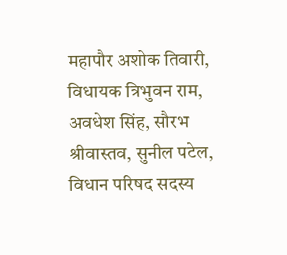महापौर अशोक तिवारी, विधायक त्रिभुवन राम, अवधेश सिंह, सौरभ श्रीवास्तव, सुनील पटेल, विधान परिषद सदस्य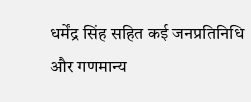धर्मेंद्र सिंह सहित कई जनप्रतिनिधि और गणमान्य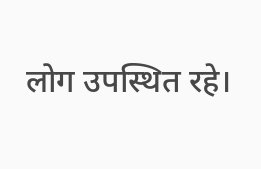लोग उपस्थित रहे।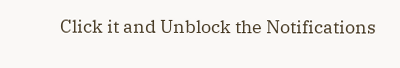Click it and Unblock the Notifications